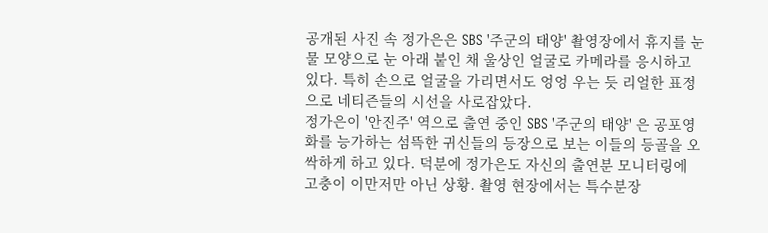공개된 사진 속 정가은은 SBS '주군의 태양' 촬영장에서 휴지를 눈물 모양으로 눈 아래 붙인 채 울상인 얼굴로 카메라를 응시하고 있다. 특히 손으로 얼굴을 가리면서도 엉엉 우는 듯 리얼한 표정으로 네티즌들의 시선을 사로잡았다.
정가은이 '안진주' 역으로 출연 중인 SBS '주군의 태양' 은 공포영화를 능가하는 섬뜩한 귀신들의 등장으로 보는 이들의 등골을 오싹하게 하고 있다. 덕분에 정가은도 자신의 출연분 모니터링에 고충이 이만저만 아닌 상황. 촬영 현장에서는 특수분장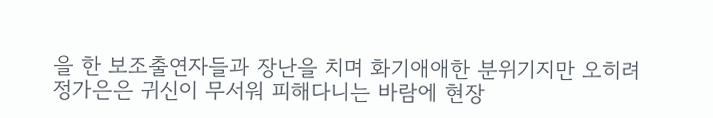을 한 보조출연자들과 장난을 치며 화기애애한 분위기지만 오히려 정가은은 귀신이 무서워 피해다니는 바람에 현장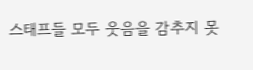스태프들 모두 웃음을 감추지 못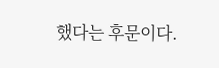했다는 후문이다.